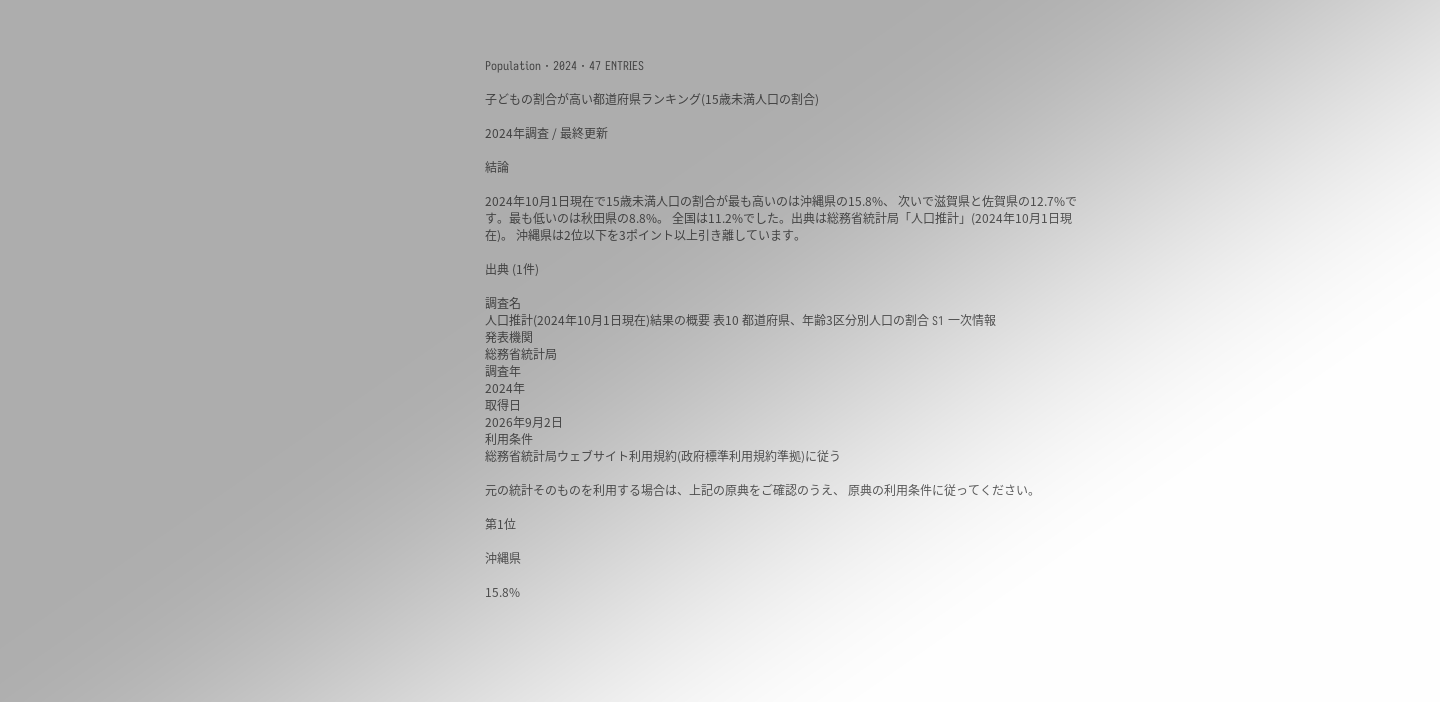Population · 2024 · 47 ENTRIES

子どもの割合が高い都道府県ランキング(15歳未満人口の割合)

2024年調査 / 最終更新

結論

2024年10月1日現在で15歳未満人口の割合が最も高いのは沖縄県の15.8%、 次いで滋賀県と佐賀県の12.7%です。最も低いのは秋田県の8.8%。 全国は11.2%でした。出典は総務省統計局「人口推計」(2024年10月1日現在)。 沖縄県は2位以下を3ポイント以上引き離しています。

出典 (1件)

調査名
人口推計(2024年10月1日現在)結果の概要 表10 都道府県、年齢3区分別人口の割合 S1 一次情報
発表機関
総務省統計局
調査年
2024年
取得日
2026年9月2日
利用条件
総務省統計局ウェブサイト利用規約(政府標準利用規約準拠)に従う

元の統計そのものを利用する場合は、上記の原典をご確認のうえ、 原典の利用条件に従ってください。

第1位

沖縄県

15.8%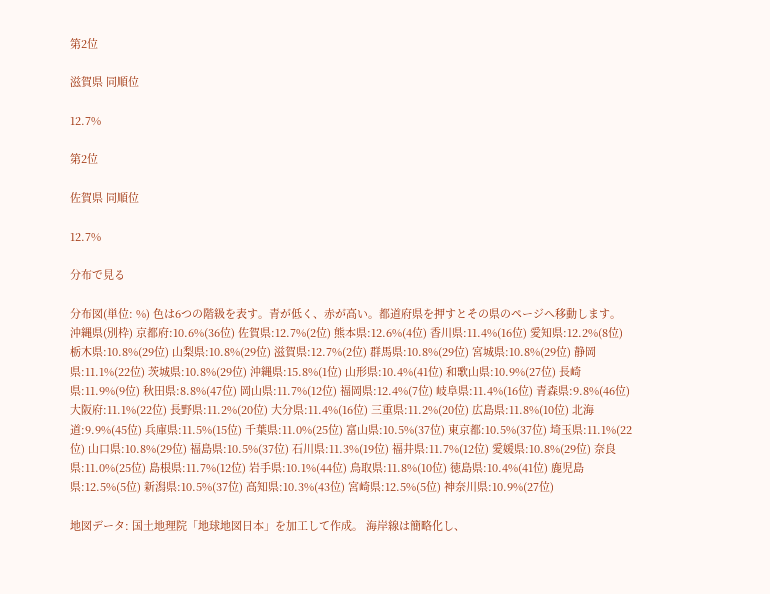第2位

滋賀県 同順位

12.7%

第2位

佐賀県 同順位

12.7%

分布で見る

分布図(単位: %) 色は6つの階級を表す。青が低く、赤が高い。都道府県を押すとその県のページへ移動します。
沖縄県(別枠) 京都府:10.6%(36位) 佐賀県:12.7%(2位) 熊本県:12.6%(4位) 香川県:11.4%(16位) 愛知県:12.2%(8位) 栃木県:10.8%(29位) 山梨県:10.8%(29位) 滋賀県:12.7%(2位) 群馬県:10.8%(29位) 宮城県:10.8%(29位) 静岡県:11.1%(22位) 茨城県:10.8%(29位) 沖縄県:15.8%(1位) 山形県:10.4%(41位) 和歌山県:10.9%(27位) 長崎県:11.9%(9位) 秋田県:8.8%(47位) 岡山県:11.7%(12位) 福岡県:12.4%(7位) 岐阜県:11.4%(16位) 青森県:9.8%(46位) 大阪府:11.1%(22位) 長野県:11.2%(20位) 大分県:11.4%(16位) 三重県:11.2%(20位) 広島県:11.8%(10位) 北海道:9.9%(45位) 兵庫県:11.5%(15位) 千葉県:11.0%(25位) 富山県:10.5%(37位) 東京都:10.5%(37位) 埼玉県:11.1%(22位) 山口県:10.8%(29位) 福島県:10.5%(37位) 石川県:11.3%(19位) 福井県:11.7%(12位) 愛媛県:10.8%(29位) 奈良県:11.0%(25位) 島根県:11.7%(12位) 岩手県:10.1%(44位) 鳥取県:11.8%(10位) 徳島県:10.4%(41位) 鹿児島県:12.5%(5位) 新潟県:10.5%(37位) 高知県:10.3%(43位) 宮崎県:12.5%(5位) 神奈川県:10.9%(27位)

地図データ: 国土地理院「地球地図日本」を加工して作成。 海岸線は簡略化し、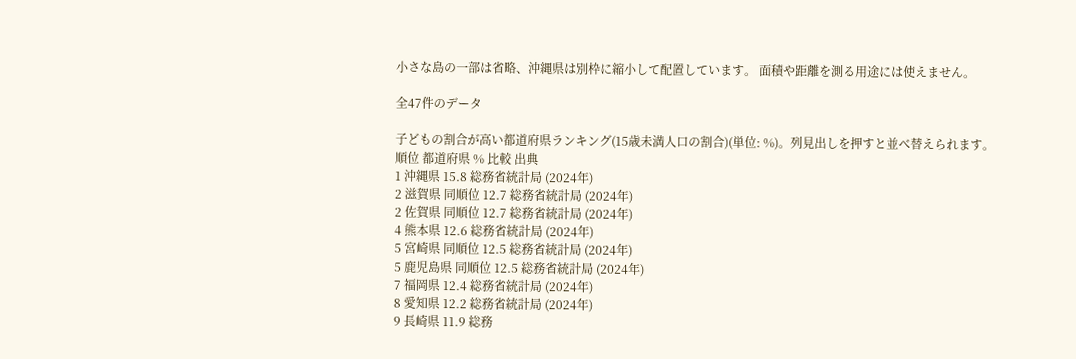小さな島の一部は省略、沖縄県は別枠に縮小して配置しています。 面積や距離を測る用途には使えません。

全47件のデータ

子どもの割合が高い都道府県ランキング(15歳未満人口の割合)(単位: %)。列見出しを押すと並べ替えられます。
順位 都道府県 % 比較 出典
1 沖縄県 15.8 総務省統計局 (2024年)
2 滋賀県 同順位 12.7 総務省統計局 (2024年)
2 佐賀県 同順位 12.7 総務省統計局 (2024年)
4 熊本県 12.6 総務省統計局 (2024年)
5 宮崎県 同順位 12.5 総務省統計局 (2024年)
5 鹿児島県 同順位 12.5 総務省統計局 (2024年)
7 福岡県 12.4 総務省統計局 (2024年)
8 愛知県 12.2 総務省統計局 (2024年)
9 長崎県 11.9 総務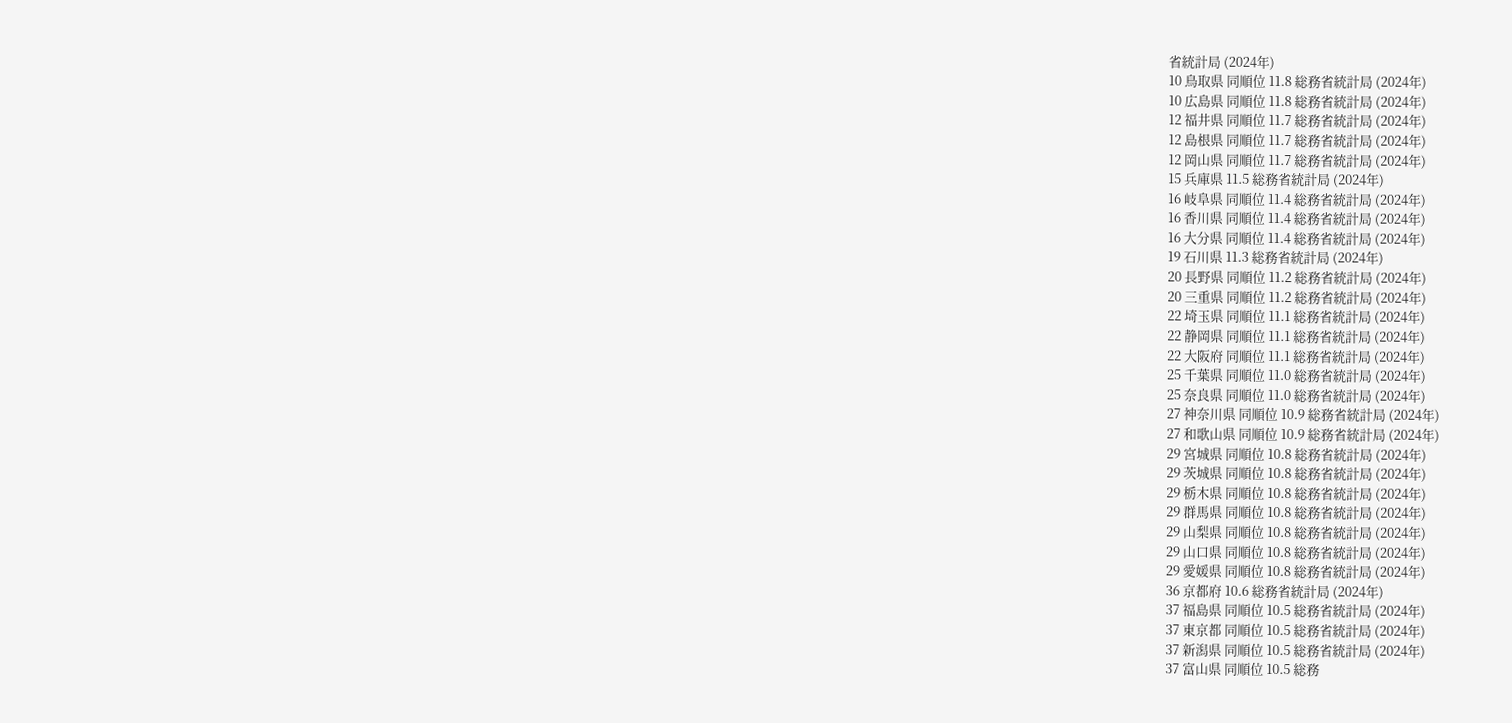省統計局 (2024年)
10 鳥取県 同順位 11.8 総務省統計局 (2024年)
10 広島県 同順位 11.8 総務省統計局 (2024年)
12 福井県 同順位 11.7 総務省統計局 (2024年)
12 島根県 同順位 11.7 総務省統計局 (2024年)
12 岡山県 同順位 11.7 総務省統計局 (2024年)
15 兵庫県 11.5 総務省統計局 (2024年)
16 岐阜県 同順位 11.4 総務省統計局 (2024年)
16 香川県 同順位 11.4 総務省統計局 (2024年)
16 大分県 同順位 11.4 総務省統計局 (2024年)
19 石川県 11.3 総務省統計局 (2024年)
20 長野県 同順位 11.2 総務省統計局 (2024年)
20 三重県 同順位 11.2 総務省統計局 (2024年)
22 埼玉県 同順位 11.1 総務省統計局 (2024年)
22 静岡県 同順位 11.1 総務省統計局 (2024年)
22 大阪府 同順位 11.1 総務省統計局 (2024年)
25 千葉県 同順位 11.0 総務省統計局 (2024年)
25 奈良県 同順位 11.0 総務省統計局 (2024年)
27 神奈川県 同順位 10.9 総務省統計局 (2024年)
27 和歌山県 同順位 10.9 総務省統計局 (2024年)
29 宮城県 同順位 10.8 総務省統計局 (2024年)
29 茨城県 同順位 10.8 総務省統計局 (2024年)
29 栃木県 同順位 10.8 総務省統計局 (2024年)
29 群馬県 同順位 10.8 総務省統計局 (2024年)
29 山梨県 同順位 10.8 総務省統計局 (2024年)
29 山口県 同順位 10.8 総務省統計局 (2024年)
29 愛媛県 同順位 10.8 総務省統計局 (2024年)
36 京都府 10.6 総務省統計局 (2024年)
37 福島県 同順位 10.5 総務省統計局 (2024年)
37 東京都 同順位 10.5 総務省統計局 (2024年)
37 新潟県 同順位 10.5 総務省統計局 (2024年)
37 富山県 同順位 10.5 総務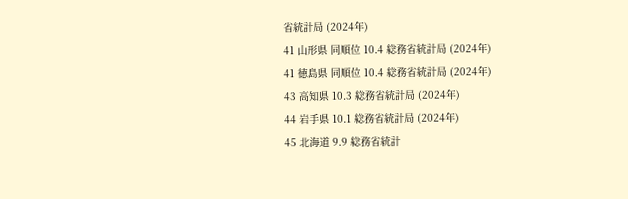省統計局 (2024年)
41 山形県 同順位 10.4 総務省統計局 (2024年)
41 徳島県 同順位 10.4 総務省統計局 (2024年)
43 高知県 10.3 総務省統計局 (2024年)
44 岩手県 10.1 総務省統計局 (2024年)
45 北海道 9.9 総務省統計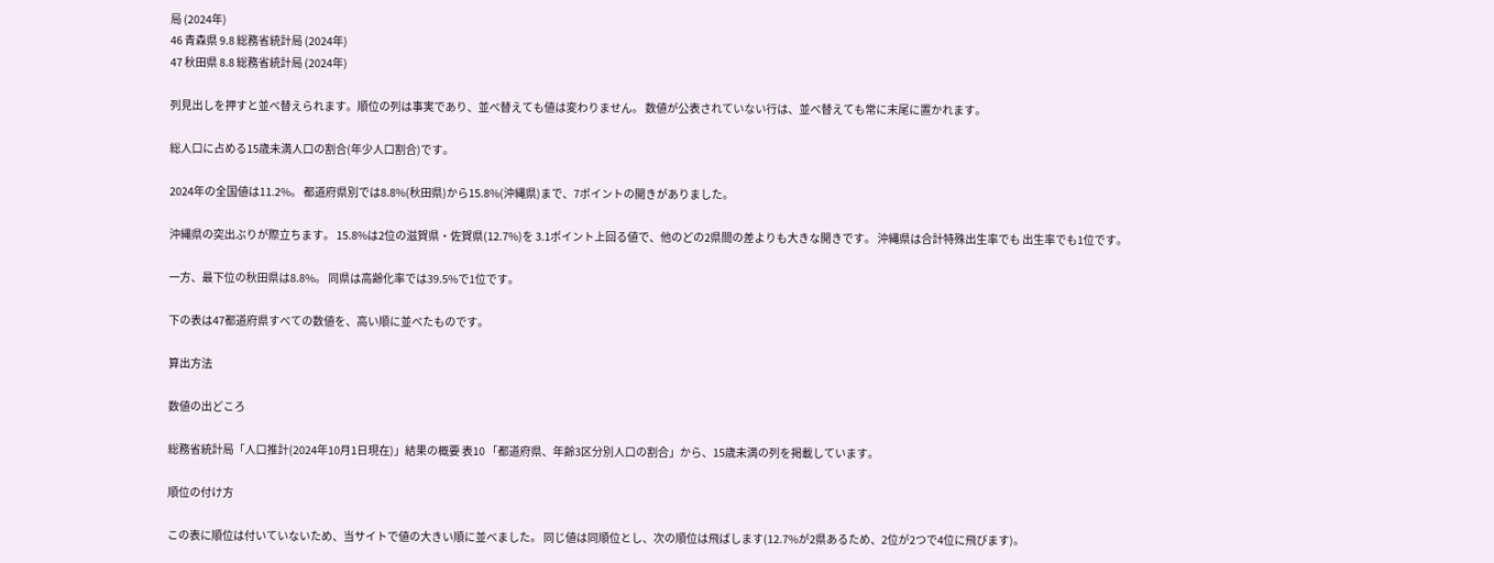局 (2024年)
46 青森県 9.8 総務省統計局 (2024年)
47 秋田県 8.8 総務省統計局 (2024年)

列見出しを押すと並べ替えられます。順位の列は事実であり、並べ替えても値は変わりません。 数値が公表されていない行は、並べ替えても常に末尾に置かれます。

総人口に占める15歳未満人口の割合(年少人口割合)です。

2024年の全国値は11.2%。 都道府県別では8.8%(秋田県)から15.8%(沖縄県)まで、7ポイントの開きがありました。

沖縄県の突出ぶりが際立ちます。 15.8%は2位の滋賀県・佐賀県(12.7%)を 3.1ポイント上回る値で、他のどの2県間の差よりも大きな開きです。 沖縄県は合計特殊出生率でも 出生率でも1位です。

一方、最下位の秋田県は8.8%。 同県は高齢化率では39.5%で1位です。

下の表は47都道府県すべての数値を、高い順に並べたものです。

算出方法

数値の出どころ

総務省統計局「人口推計(2024年10月1日現在)」結果の概要 表10 「都道府県、年齢3区分別人口の割合」から、15歳未満の列を掲載しています。

順位の付け方

この表に順位は付いていないため、当サイトで値の大きい順に並べました。 同じ値は同順位とし、次の順位は飛ばします(12.7%が2県あるため、2位が2つで4位に飛びます)。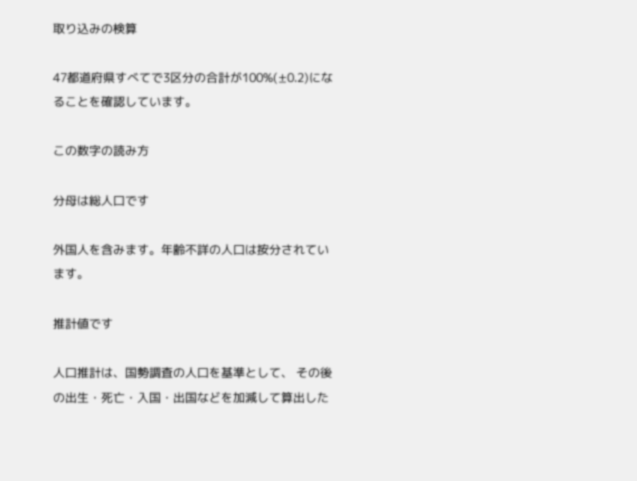取り込みの検算

47都道府県すべてで3区分の合計が100%(±0.2)になることを確認しています。

この数字の読み方

分母は総人口です

外国人を含みます。年齢不詳の人口は按分されています。

推計値です

人口推計は、国勢調査の人口を基準として、 その後の出生・死亡・入国・出国などを加減して算出した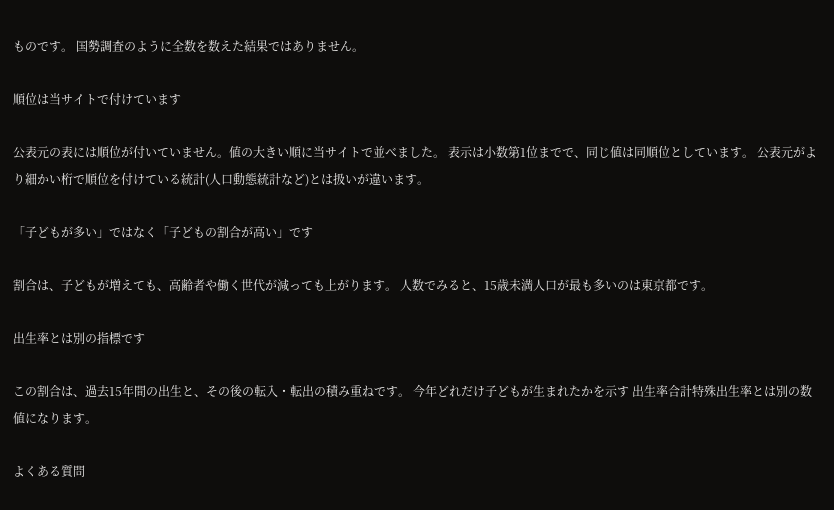ものです。 国勢調査のように全数を数えた結果ではありません。

順位は当サイトで付けています

公表元の表には順位が付いていません。値の大きい順に当サイトで並べました。 表示は小数第1位までで、同じ値は同順位としています。 公表元がより細かい桁で順位を付けている統計(人口動態統計など)とは扱いが違います。

「子どもが多い」ではなく「子どもの割合が高い」です

割合は、子どもが増えても、高齢者や働く世代が減っても上がります。 人数でみると、15歳未満人口が最も多いのは東京都です。

出生率とは別の指標です

この割合は、過去15年間の出生と、その後の転入・転出の積み重ねです。 今年どれだけ子どもが生まれたかを示す 出生率合計特殊出生率とは別の数値になります。

よくある質問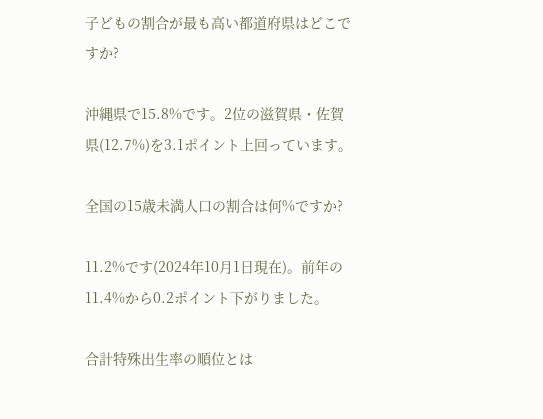子どもの割合が最も高い都道府県はどこですか?

沖縄県で15.8%です。2位の滋賀県・佐賀県(12.7%)を3.1ポイント上回っています。

全国の15歳未満人口の割合は何%ですか?

11.2%です(2024年10月1日現在)。前年の11.4%から0.2ポイント下がりました。

合計特殊出生率の順位とは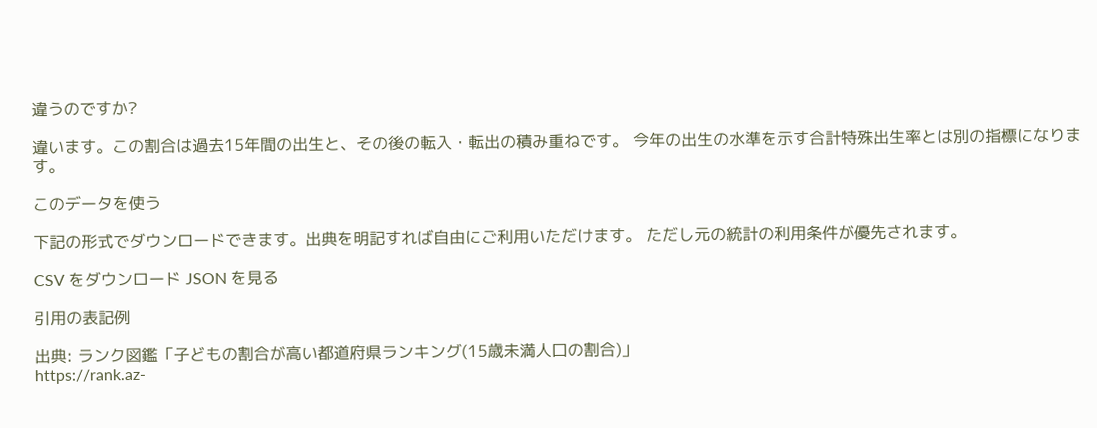違うのですか?

違います。この割合は過去15年間の出生と、その後の転入・転出の積み重ねです。 今年の出生の水準を示す合計特殊出生率とは別の指標になります。

このデータを使う

下記の形式でダウンロードできます。出典を明記すれば自由にご利用いただけます。 ただし元の統計の利用条件が優先されます。

CSV をダウンロード JSON を見る

引用の表記例

出典: ランク図鑑「子どもの割合が高い都道府県ランキング(15歳未満人口の割合)」
https://rank.az-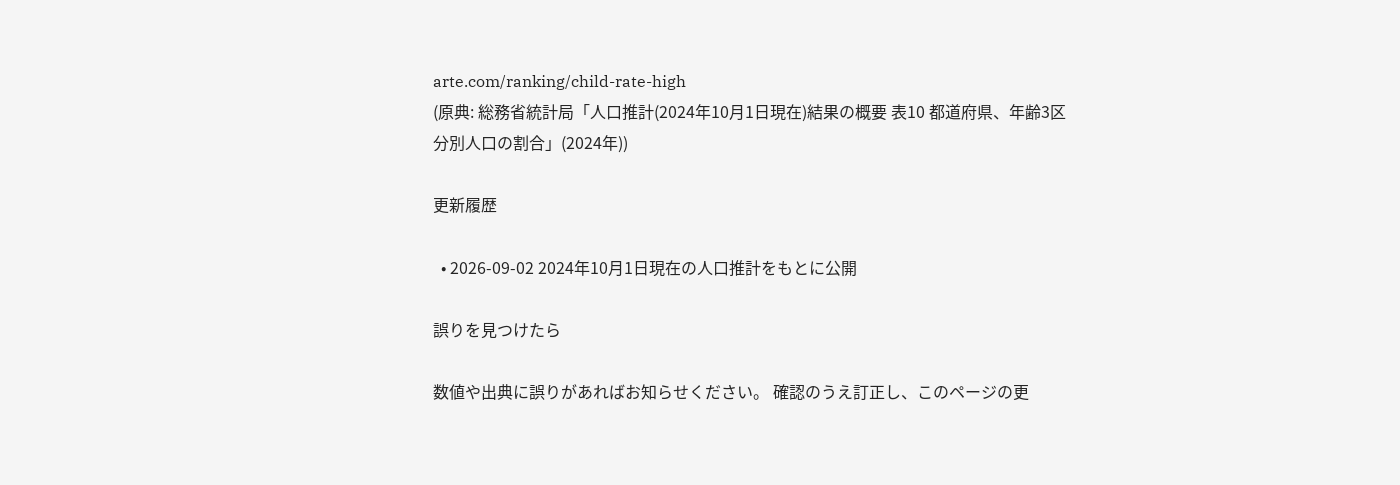arte.com/ranking/child-rate-high
(原典: 総務省統計局「人口推計(2024年10月1日現在)結果の概要 表10 都道府県、年齢3区分別人口の割合」(2024年))

更新履歴

  • 2026-09-02 2024年10月1日現在の人口推計をもとに公開

誤りを見つけたら

数値や出典に誤りがあればお知らせください。 確認のうえ訂正し、このページの更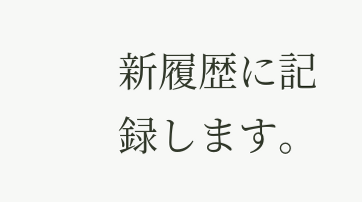新履歴に記録します。